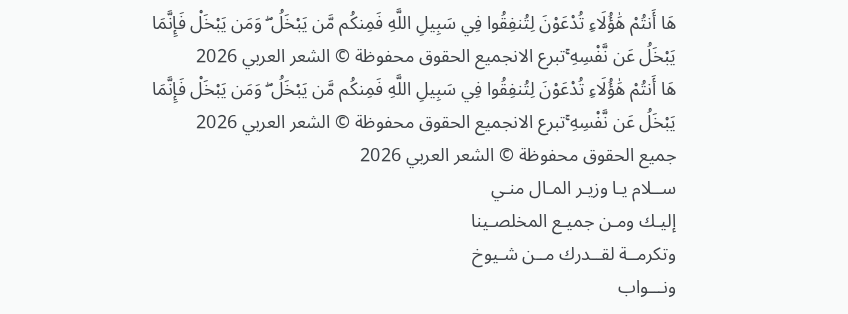هَا أَنتُمْ هَٰؤُلَاءِ تُدْعَوْنَ لِتُنفِقُوا فِي سَبِيلِ اللَّهِ فَمِنكُم مَّن يَبْخَلُ ۖ وَمَن يَبْخَلْ فَإِنَّمَا يَبْخَلُ عَن نَّفْسِهِ ۚتبرع الانجميع الحقوق محفوظة © الشعر العربي 2026
هَا أَنتُمْ هَٰؤُلَاءِ تُدْعَوْنَ لِتُنفِقُوا فِي سَبِيلِ اللَّهِ فَمِنكُم مَّن يَبْخَلُ ۖ وَمَن يَبْخَلْ فَإِنَّمَا يَبْخَلُ عَن نَّفْسِهِ ۚتبرع الانجميع الحقوق محفوظة © الشعر العربي 2026
جميع الحقوق محفوظة © الشعر العربي 2026
ســلام يـا وزيـر المـال منـي
إليـك ومـن جميـع المخلصـينا
وتكرمــة لقــدرك مــن شـيوخ
ونـــواب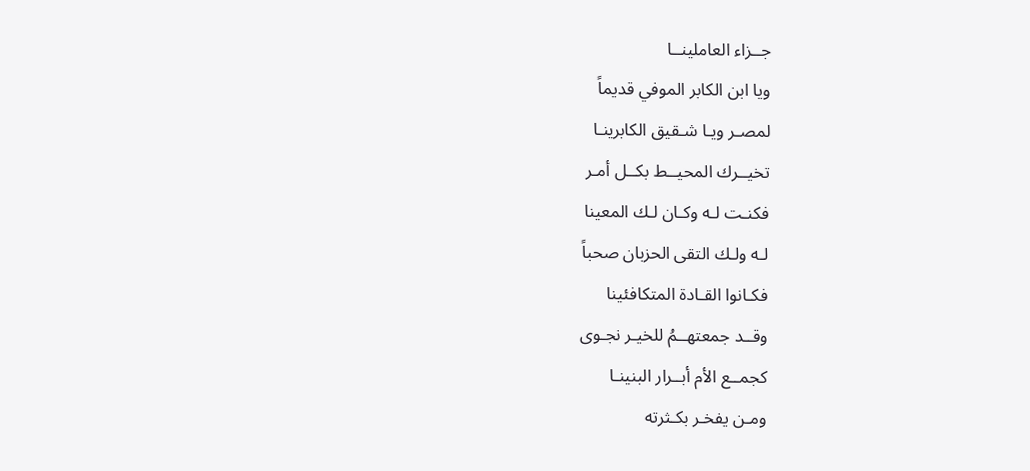جــزاء العاملينــا
ويا ابن الكابر الموفي قديماً
لمصـر ويـا شـقيق الكابرينـا
تخيــرك المحيــط بكــل أمـر
فكنـت لـه وكـان لـك المعينا
لـه ولـك التقى الحزبان صحباً
فكـانوا القـادة المتكافئينا
وقــد جمعتهــمُ للخيـر نجـوى
كجمــع الأم أبــرار البنينـا
ومـن يفخـر بكـثرته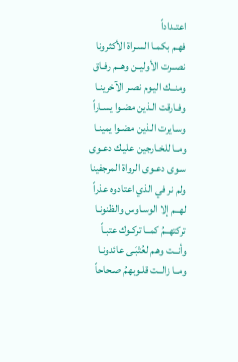اعتـداداً
فهـم بكمـا السـراة الأكثرونا
نصــرت الأوليــن وهــم رفـاق
ومنــك اليـوم نصـر الآخرينـا
وفـارقت الـذين مضـوا يسـاراً
وسـايرت الـذين مضـوا يمينـا
ومــا للخـارجين عليـك دعـوى
سـوى دعـوى الرواة المرجفينا
ولم نر في الذي اعتادوه عذراً
لهــم إلا الوسـاوس والظنونـا
تركتهــمُ كمــا تركـوك عتبـاً
وأنــت وهـم لعُتْبَـى عائدونـا
ومــا زالــت قلـوبهمُ صـحاحاً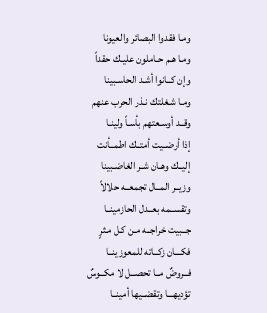ومـا فقدوا البصائر والعيونا
ومـا هـم حـاملون عليـك حقداً
وإن كــانوا أشـد الحاسـبينا
ومـا شـغلتك نـذر الحرب عنهم
وقــد أوسـعتهم بأسـاً ولينـا
إذا أرضــيت أمتــك اطمــأنت
إليــك وهـان شـر الغاضـبينا
وزيــر المــال تجمعــه حلالاً
وتقســمه بعــدل الحازمينــا
جــبيت خراجــه مـن كـل مـثرٍ
فكـــان زكــاته للمعوزينــا
فــروضٌ مــا تحصــل لا مكــوسٌ
تؤديهـــا وتقضــيها أمينــا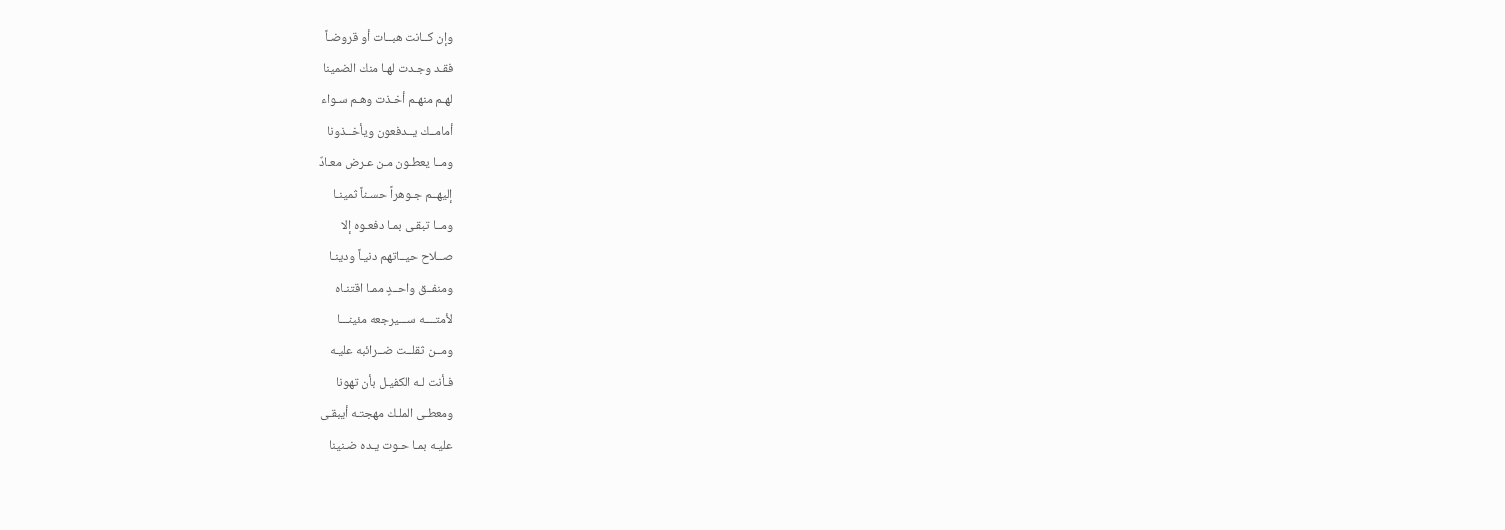وإن كــانت هبــات أو قروضـاً
فقـد وجـدت لهـا منك الضمينا
لهـم منهـم أخـذت وهـم سـواء
أمامــك يــدفعون ويأخــذونا
ومــا يعطـون مـن عـرض معـادٌ
إليهــم جـوهراً حسـناً ثمينـا
ومــا تبقـى بمـا دفعـوه إلا
صــلاح حيــاتهم دنيـاً ودينـا
ومنفــق واحــدٍ ممـا اقتنـاه
لأمتــــه ســـيرجعه مئينـــا
ومــن ثقلــت ضــرائبه عليـه
فـأنت لـه الكفيـل بأن تهونا
ومعطـى الملـك مهجتـه أيبقـى
عليـه بمـا حـوت يـده ضـنينا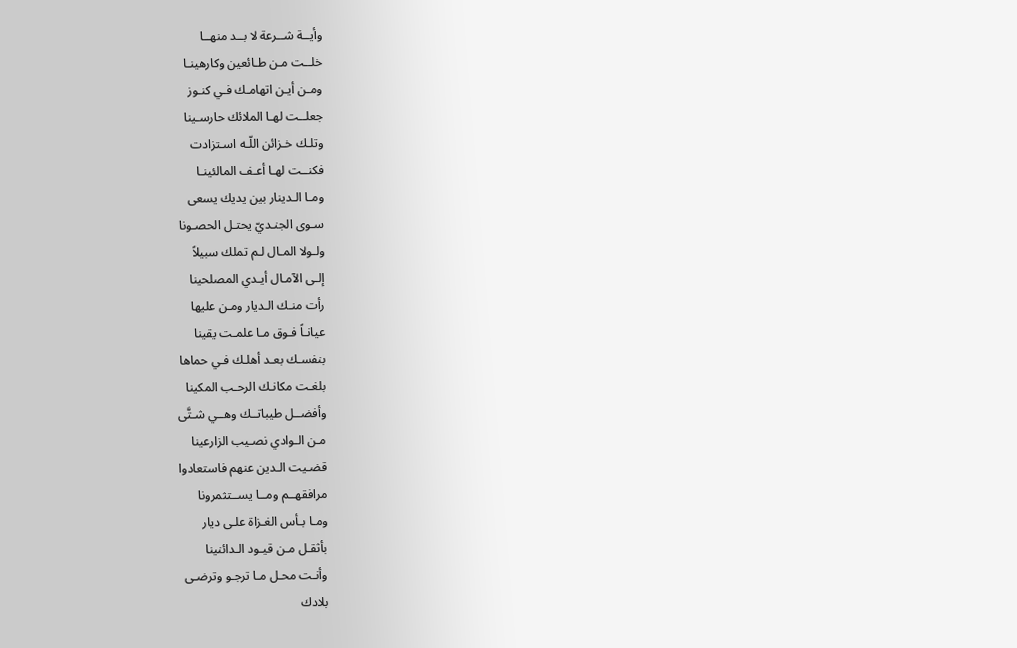وأيــة شــرعة لا بــد منهــا
خلــت مـن طـائعين وكارهينـا
ومـن أيـن اتهامـك فـي كنـوز
جعلــت لهـا الملائك حارسـينا
وتلـك خـزائن اللّـه اسـتزادت
فكنــت لهـا أعـف المالئينـا
ومـا الـدينار بين يديك يسعى
سـوى الجنـديّ يحتـل الحصـونا
ولـولا المـال لـم تملك سبيلاً
إلـى الآمـال أيـدي المصلحينا
رأت منـك الـديار ومـن عليها
عيانـاً فـوق مـا علمـت يقينا
بنفسـك بعـد أهلـك فـي حماها
بلغـت مكانـك الرحـب المكينا
وأفضــل طيباتــك وهــي شـتَّى
مـن الـوادي نصـيب الزارعينا
قضـيت الـدين عنهم فاستعادوا
مرافقهــم ومــا يســتثمرونا
ومـا بـأس الغـزاة علـى ديار
بأثقـل مـن قيـود الـدائنينا
وأنـت محـل مـا ترجـو وترضـى
بلادك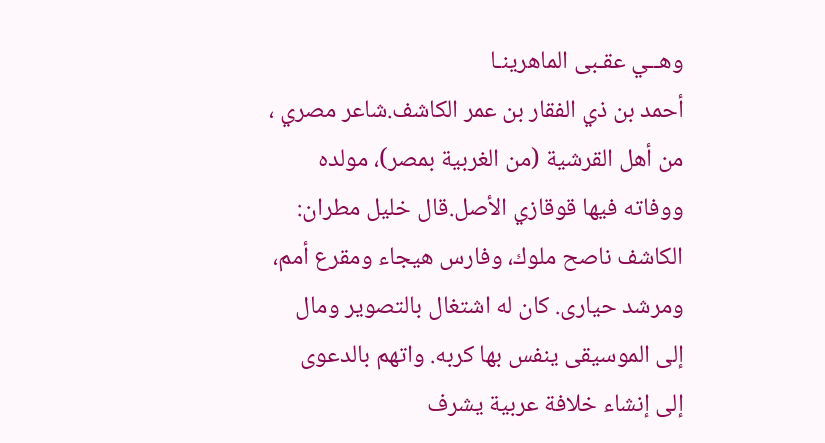وهــي عقـبى الماهرينـا
أحمد بن ذي الفقار بن عمر الكاشف.شاعر مصري ، من أهل القرشية (من الغربية بمصر)، مولده ووفاته فيها قوقازي الأصل.قال خليل مطران: الكاشف ناصح ملوك، وفارس هيجاء ومقرع أمم، ومرشد حيارى. كان له اشتغال بالتصوير ومال إلى الموسيقى ينفس بها كربه. واتهم بالدعوى إلى إنشاء خلافة عربية يشرف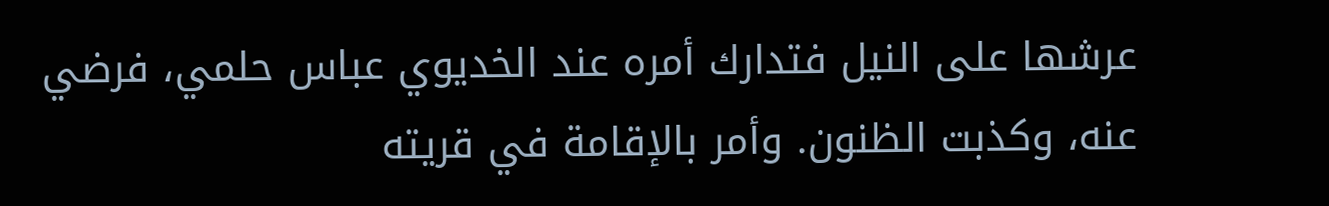عرشها على النيل فتدارك أمره عند الخديوي عباس حلمي، فرضي عنه، وكذبت الظنون. وأمر بالإقامة في قريته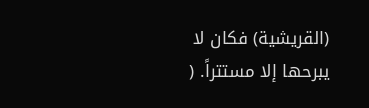(القريشية) فكان لا يبرحها إلا مستتراً. (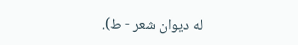له ديوان شعر - ط).